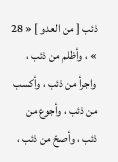ذئب [ من العدو ] « 28 » ، وأظلم من ذئب ، واجرأ من ذئب ، وأكسب من ذئب ، وأجوع من ذئب ، وأصحّ من ذئب ،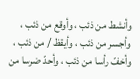وأنشط من ذئب ، وأوقع من ذئب ، وأجسر من ذئب ، وأيقظ / من ذئب ، وأخفّ رأسا من ذئب ، وأحدّ ضرسا من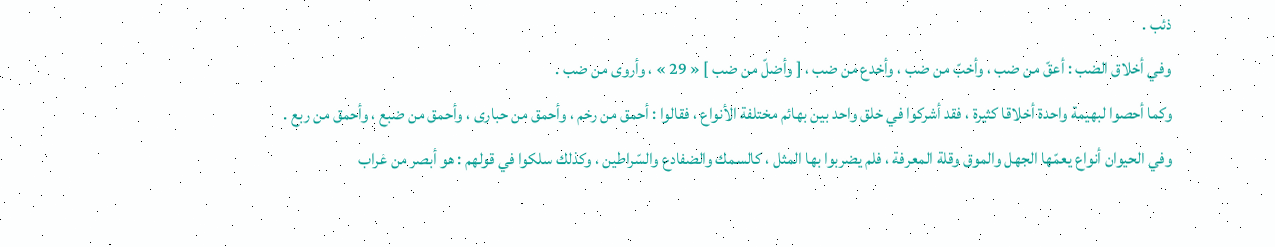ذئب .
وفي أخلاق الضب : أعقّ من ضب ، وأخبّ من ضب ، وأخدع من ضب ، [ وأضلّ من ضب ] « 29 » ، وأروى من ضب .
وكما أحصوا لبهيمة واحدة أخلاقا كثيرة ، فقد أشركوا في خلق واحد بين بهائم مختلفة الأنواع ، فقالوا : أحمق من رخم ، وأحمق من حبارى ، وأحمق من ضبع ، وأحمق من ربع .
وفي الحيوان أنواع يعمّها الجهل والموق وقلة المعرفة ، فلم يضربوا بها المثل ، كالسمك والضفادع والسّراطين ، وكذلك سلكوا في قولهم : هو أبصر من غراب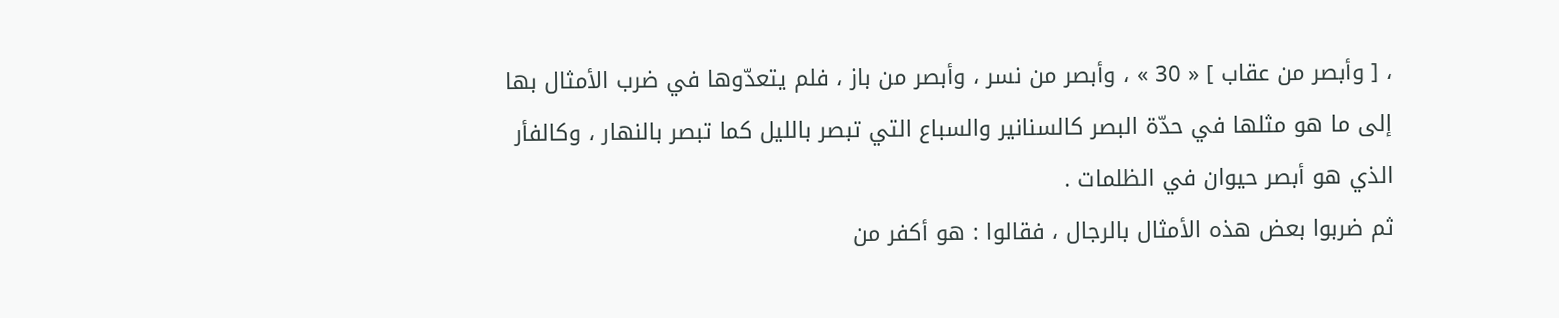، [ وأبصر من عقاب ] « 30 » ، وأبصر من نسر ، وأبصر من باز ، فلم يتعدّوها في ضرب الأمثال بها إلى ما هو مثلها في حدّة البصر كالسنانير والسباع التي تبصر بالليل كما تبصر بالنهار ، وكالفأر الذي هو أبصر حيوان في الظلمات .
ثم ضربوا بعض هذه الأمثال بالرجال ، فقالوا : هو أكفر من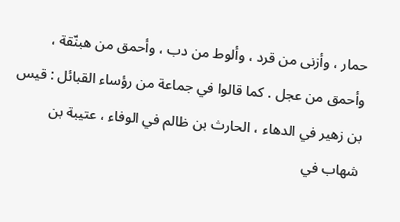حمار ، وأزنى من قرد ، وألوط من دب ، وأحمق من هبنّقة ، وأحمق من عجل . كما قالوا في جماعة من رؤساء القبائل : قيس بن زهير في الدهاء ، الحارث بن ظالم في الوفاء ، عتيبة بن شهاب في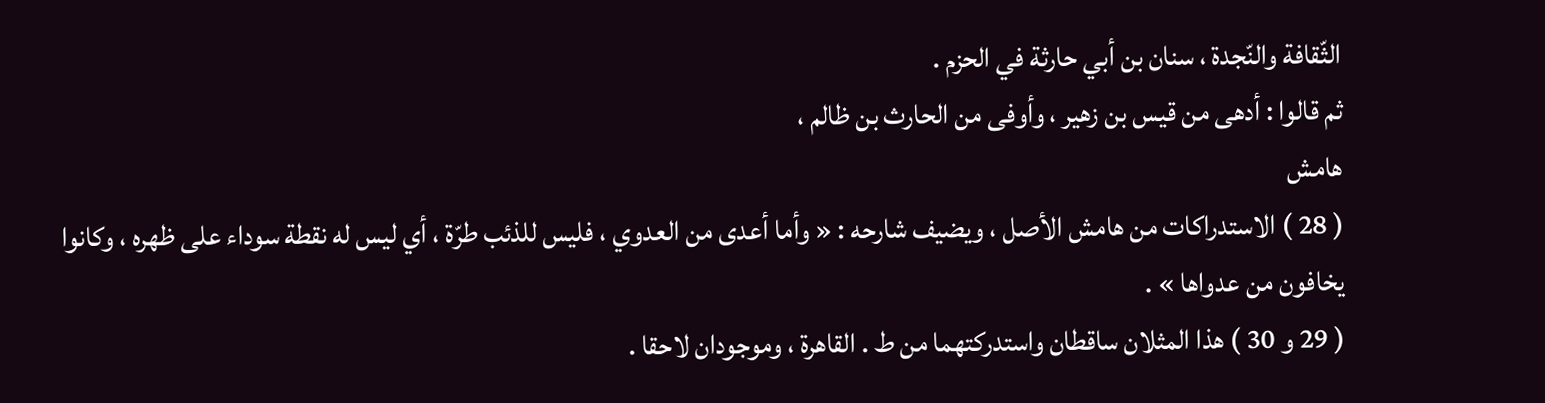الثّقافة والنّجدة ، سنان بن أبي حارثة في الحزم .
ثم قالوا : أدهى من قيس بن زهير ، وأوفى من الحارث بن ظالم ،
هامش
( 28 ) الاستدراكات من هامش الأصل ، ويضيف شارحه : « وأما أعدى من العدوي ، فليس للذئب طرّة ، أي ليس له نقطة سوداء على ظهره ، وكانوا يخافون من عدواها » .
( 29 و 30 ) هذا المثلان ساقطان واستدركتهما من ط . القاهرة ، وموجودان لاحقا .